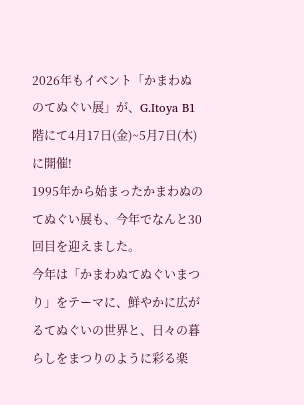2026年もイベント「かまわぬのてぬぐい展」が、G.Itoya B1階にて4月17日(金)~5月7日(木) に開催!
1995年から始まったかまわぬのてぬぐい展も、今年でなんと30回目を迎えました。
今年は「かまわぬてぬぐいまつり」をテーマに、鮮やかに広がるてぬぐいの世界と、日々の暮らしをまつりのように彩る楽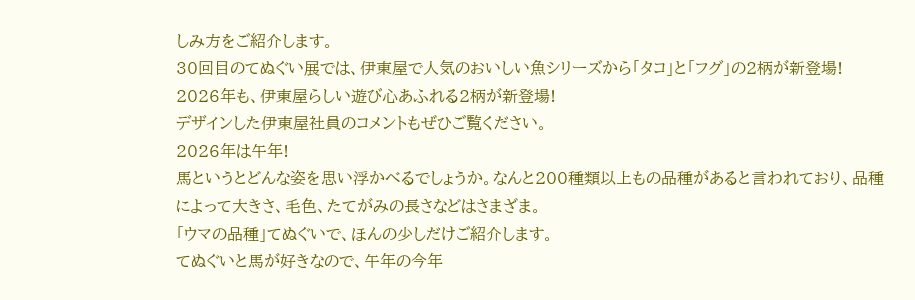しみ方をご紹介します。
30回目のてぬぐい展では、伊東屋で人気のおいしい魚シリーズから「タコ」と「フグ」の2柄が新登場!
2026年も、伊東屋らしい遊び心あふれる2柄が新登場!
デザインした伊東屋社員のコメントもぜひご覧ください。
2026年は午年!
馬というとどんな姿を思い浮かべるでしょうか。なんと200種類以上もの品種があると言われており、品種によって大きさ、毛色、たてがみの長さなどはさまざま。
「ウマの品種」てぬぐいで、ほんの少しだけご紹介します。
てぬぐいと馬が好きなので、午年の今年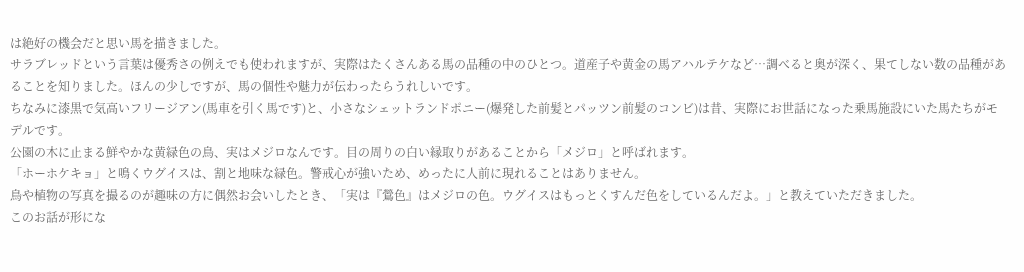は絶好の機会だと思い馬を描きました。
サラブレッドという言葉は優秀さの例えでも使われますが、実際はたくさんある馬の品種の中のひとつ。道産子や黄金の馬アハルテケなど…調べると奥が深く、果てしない数の品種があることを知りました。ほんの少しですが、馬の個性や魅力が伝わったらうれしいです。
ちなみに漆黒で気高いフリージアン(馬車を引く馬です)と、小さなシェットランドポニー(爆発した前髪とパッツン前髪のコンビ)は昔、実際にお世話になった乗馬施設にいた馬たちがモデルです。
公園の木に止まる鮮やかな黄緑色の鳥、実はメジロなんです。目の周りの白い縁取りがあることから「メジロ」と呼ばれます。
「ホーホケキョ」と鳴くウグイスは、割と地味な緑色。警戒心が強いため、めったに人前に現れることはありません。
鳥や植物の写真を撮るのが趣味の方に偶然お会いしたとき、「実は『鶯色』はメジロの色。ウグイスはもっとくすんだ色をしているんだよ。」と教えていただきました。
このお話が形にな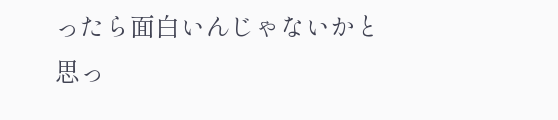ったら面白いんじゃないかと思っ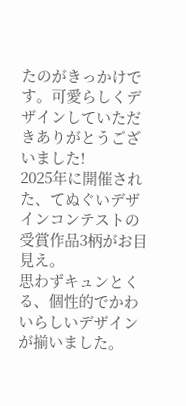たのがきっかけです。可愛らしくデザインしていただきありがとうございました!
2025年に開催された、てぬぐいデザインコンテストの受賞作品3柄がお目見え。
思わずキュンとくる、個性的でかわいらしいデザインが揃いました。